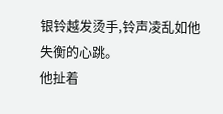银铃越发烫手,铃声凌乱如他失衡的心跳。
他扯着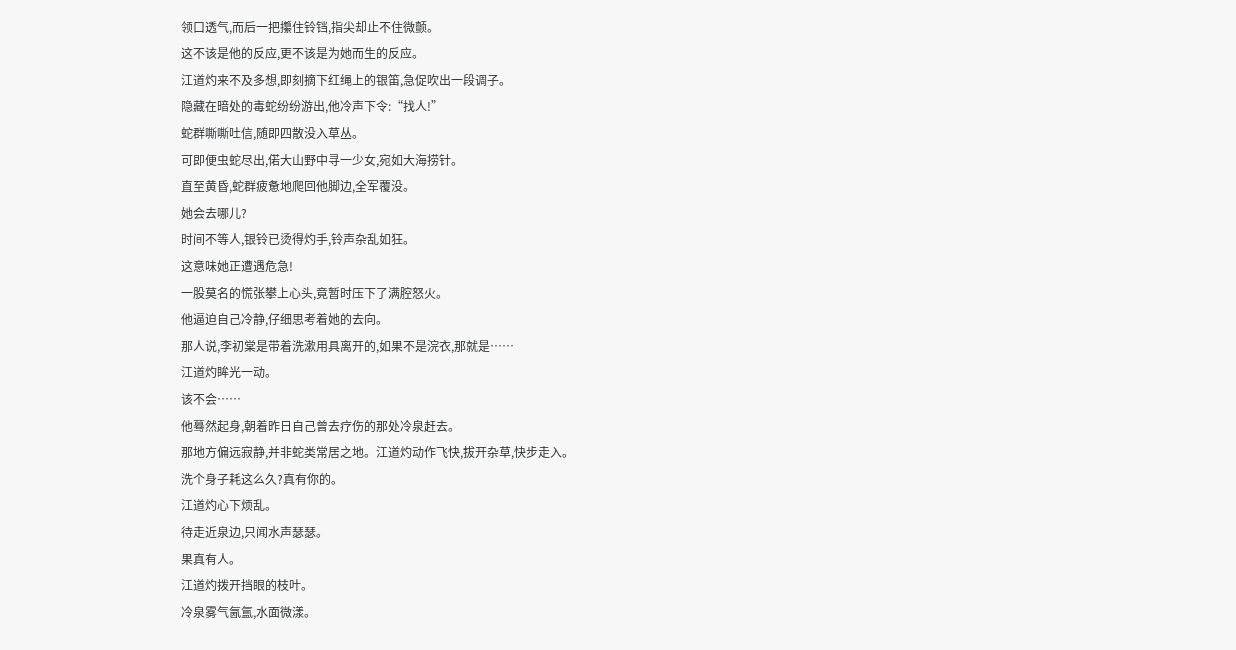领口透气,而后一把攥住铃铛,指尖却止不住微颤。
这不该是他的反应,更不该是为她而生的反应。
江道灼来不及多想,即刻摘下红绳上的银笛,急促吹出一段调子。
隐藏在暗处的毒蛇纷纷游出,他冷声下令:“找人!”
蛇群嘶嘶吐信,随即四散没入草丛。
可即便虫蛇尽出,偌大山野中寻一少女,宛如大海捞针。
直至黄昏,蛇群疲惫地爬回他脚边,全军覆没。
她会去哪儿?
时间不等人,银铃已烫得灼手,铃声杂乱如狂。
这意味她正遭遇危急!
一股莫名的慌张攀上心头,竟暂时压下了满腔怒火。
他逼迫自己冷静,仔细思考着她的去向。
那人说,李初棠是带着洗漱用具离开的,如果不是浣衣,那就是……
江道灼眸光一动。
该不会……
他蓦然起身,朝着昨日自己曾去疗伤的那处冷泉赶去。
那地方偏远寂静,并非蛇类常居之地。江道灼动作飞快,拔开杂草,快步走入。
洗个身子耗这么久?真有你的。
江道灼心下烦乱。
待走近泉边,只闻水声瑟瑟。
果真有人。
江道灼拨开挡眼的枝叶。
冷泉雾气氤氲,水面微漾。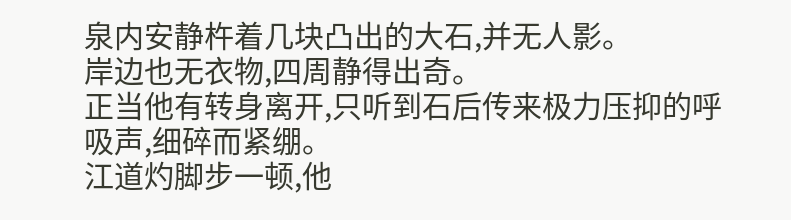泉内安静杵着几块凸出的大石,并无人影。
岸边也无衣物,四周静得出奇。
正当他有转身离开,只听到石后传来极力压抑的呼吸声,细碎而紧绷。
江道灼脚步一顿,他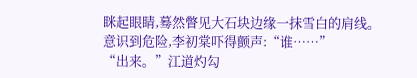眯起眼睛,蓦然瞥见大石块边缘一抹雪白的肩线。
意识到危险,李初棠吓得颤声:“谁……”
“出来。”江道灼勾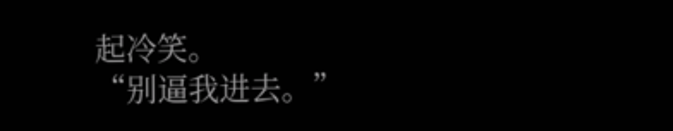起冷笑。
“别逼我进去。”